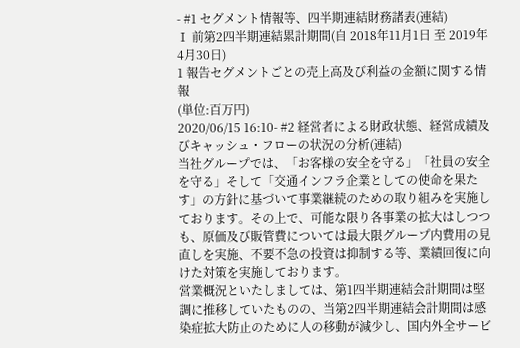- #1 セグメント情報等、四半期連結財務諸表(連結)
Ⅰ 前第2四半期連結累計期間(自 2018年11月1日 至 2019年4月30日)
1 報告セグメントごとの売上高及び利益の金額に関する情報
(単位:百万円)
2020/06/15 16:10- #2 経営者による財政状態、経営成績及びキャッシュ・フローの状況の分析(連結)
当社グループでは、「お客様の安全を守る」「社員の安全を守る」そして「交通インフラ企業としての使命を果たす」の方針に基づいて事業継続のための取り組みを実施しております。その上で、可能な限り各事業の拡大はしつつも、原価及び販管費については最大限グループ内費用の見直しを実施、不要不急の投資は抑制する等、業績回復に向けた対策を実施しております。
営業概況といたしましては、第1四半期連結会計期間は堅調に推移していたものの、当第2四半期連結会計期間は感染症拡大防止のために人の移動が減少し、国内外全サービ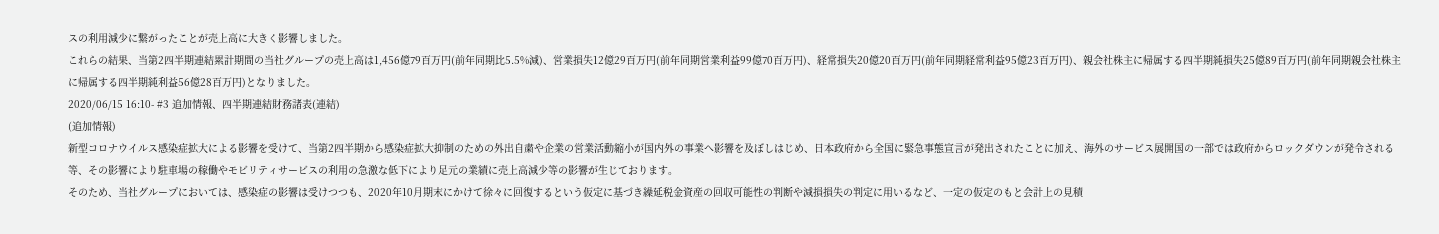スの利用減少に繋がったことが売上高に大きく影響しました。
これらの結果、当第2四半期連結累計期間の当社グループの売上高は1,456億79百万円(前年同期比5.5%減)、営業損失12億29百万円(前年同期営業利益99億70百万円)、経常損失20億20百万円(前年同期経常利益95億23百万円)、親会社株主に帰属する四半期純損失25億89百万円(前年同期親会社株主に帰属する四半期純利益56億28百万円)となりました。
2020/06/15 16:10- #3 追加情報、四半期連結財務諸表(連結)
(追加情報)
新型コロナウイルス感染症拡大による影響を受けて、当第2四半期から感染症拡大抑制のための外出自粛や企業の営業活動縮小が国内外の事業へ影響を及ぼしはじめ、日本政府から全国に緊急事態宣言が発出されたことに加え、海外のサービス展開国の一部では政府からロックダウンが発令される等、その影響により駐車場の稼働やモビリティサービスの利用の急激な低下により足元の業績に売上高減少等の影響が生じております。
そのため、当社グループにおいては、感染症の影響は受けつつも、2020年10月期末にかけて徐々に回復するという仮定に基づき繰延税金資産の回収可能性の判断や減損損失の判定に用いるなど、一定の仮定のもと会計上の見積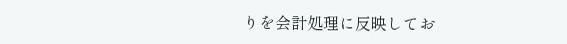りを会計処理に反映してお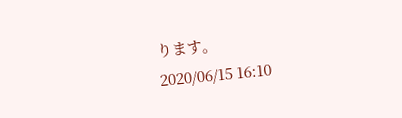ります。
2020/06/15 16:10